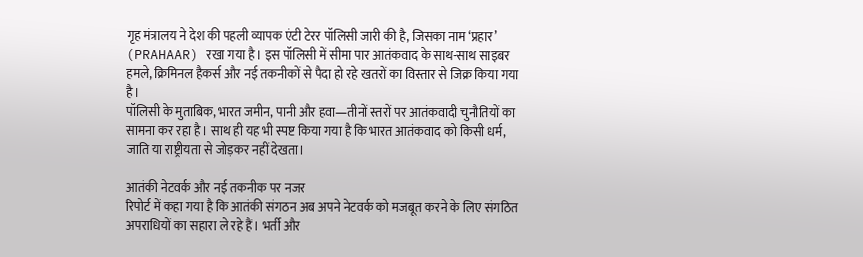गृह मंत्रालय ने देश की पहली व्यापक एंटी टेरर पॉलिसी जारी की है, जिसका नाम ‘प्रहार’ (PRAHAAR) रखा गया है। इस पॉलिसी में सीमा पार आतंकवाद के साथ-साथ साइबर हमले, क्रिमिनल हैकर्स और नई तकनीकों से पैदा हो रहे खतरों का विस्तार से जिक्र किया गया है।
पॉलिसी के मुताबिक, भारत जमीन, पानी और हवा—तीनों स्तरों पर आतंकवादी चुनौतियों का सामना कर रहा है। साथ ही यह भी स्पष्ट किया गया है कि भारत आतंकवाद को किसी धर्म, जाति या राष्ट्रीयता से जोड़कर नहीं देखता।

आतंकी नेटवर्क और नई तकनीक पर नजर
रिपोर्ट में कहा गया है कि आतंकी संगठन अब अपने नेटवर्क को मजबूत करने के लिए संगठित अपराधियों का सहारा ले रहे हैं। भर्ती और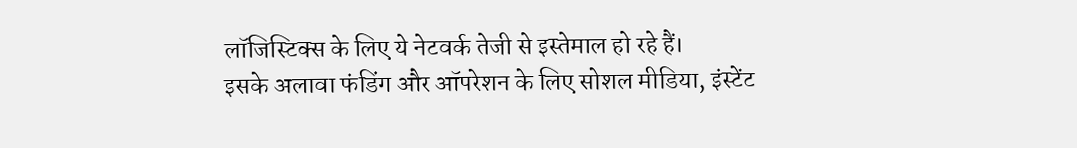लॉजिस्टिक्स के लिए ये नेटवर्क तेजी से इस्तेमाल हो रहे हैं।
इसके अलावा फंडिंग और ऑपरेशन के लिए सोशल मीडिया, इंस्टेंट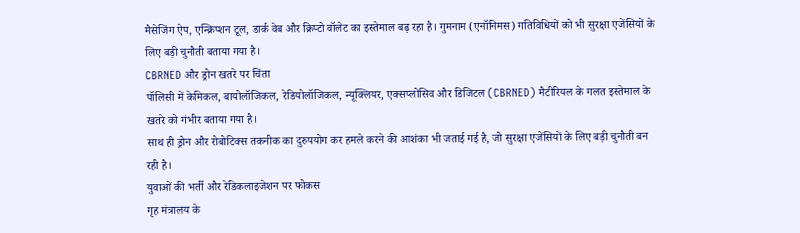मैसेजिंग ऐप, एन्क्रिप्शन टूल, डार्क वेब और क्रिप्टो वॉलेट का इस्तेमाल बढ़ रहा है। गुमनाम (एनॉनिमस) गतिविधियों को भी सुरक्षा एजेंसियों के लिए बड़ी चुनौती बताया गया है।
CBRNED और ड्रोन खतरे पर चिंता
पॉलिसी में केमिकल, बायोलॉजिकल, रेडियोलॉजिकल, न्यूक्लियर, एक्सप्लोसिव और डिजिटल (CBRNED) मैटीरियल के गलत इस्तेमाल के खतरे को गंभीर बताया गया है।
साथ ही ड्रोन और रोबोटिक्स तकनीक का दुरुपयोग कर हमले करने की आशंका भी जताई गई है, जो सुरक्षा एजेंसियों के लिए बड़ी चुनौती बन रही है।
युवाओं की भर्ती और रेडिकलाइजेशन पर फोकस
गृह मंत्रालय के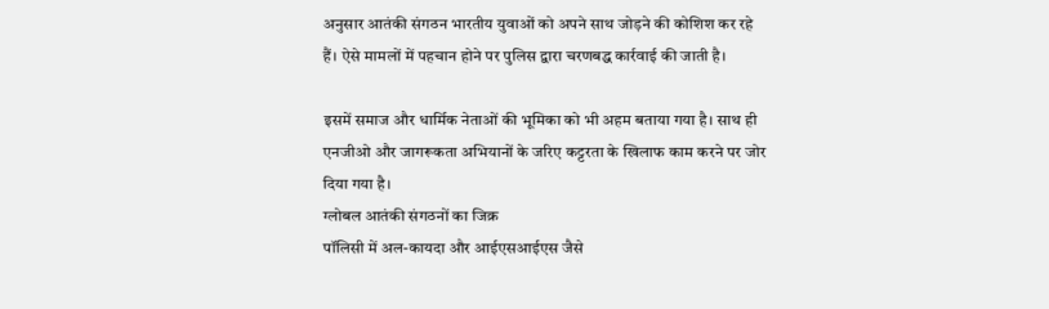अनुसार आतंकी संगठन भारतीय युवाओं को अपने साथ जोड़ने की कोशिश कर रहे हैं। ऐसे मामलों में पहचान होने पर पुलिस द्वारा चरणबद्ध कार्रवाई की जाती है।

इसमें समाज और धार्मिक नेताओं की भूमिका को भी अहम बताया गया है। साथ ही एनजीओ और जागरूकता अभियानों के जरिए कट्टरता के खिलाफ काम करने पर जोर दिया गया है।
ग्लोबल आतंकी संगठनों का जिक्र
पॉलिसी में अल-कायदा और आईएसआईएस जैसे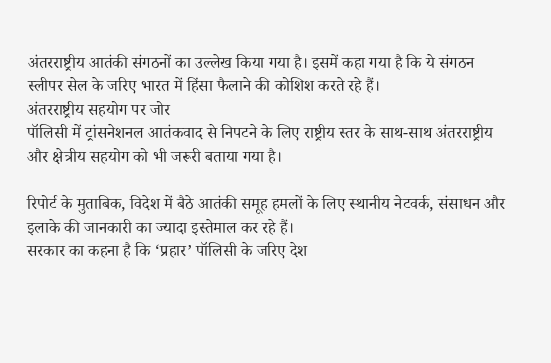अंतरराष्ट्रीय आतंकी संगठनों का उल्लेख किया गया है। इसमें कहा गया है कि ये संगठन स्लीपर सेल के जरिए भारत में हिंसा फैलाने की कोशिश करते रहे हैं।
अंतरराष्ट्रीय सहयोग पर जोर
पॉलिसी में ट्रांसनेशनल आतंकवाद से निपटने के लिए राष्ट्रीय स्तर के साथ-साथ अंतरराष्ट्रीय और क्षेत्रीय सहयोग को भी जरूरी बताया गया है।

रिपोर्ट के मुताबिक, विदेश में बैठे आतंकी समूह हमलों के लिए स्थानीय नेटवर्क, संसाधन और इलाके की जानकारी का ज्यादा इस्तेमाल कर रहे हैं।
सरकार का कहना है कि ‘प्रहार’ पॉलिसी के जरिए देश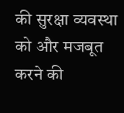की सुरक्षा व्यवस्था को और मजबूत करने की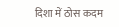दिशा में ठोस कदम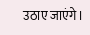उठाए जाएंगे।